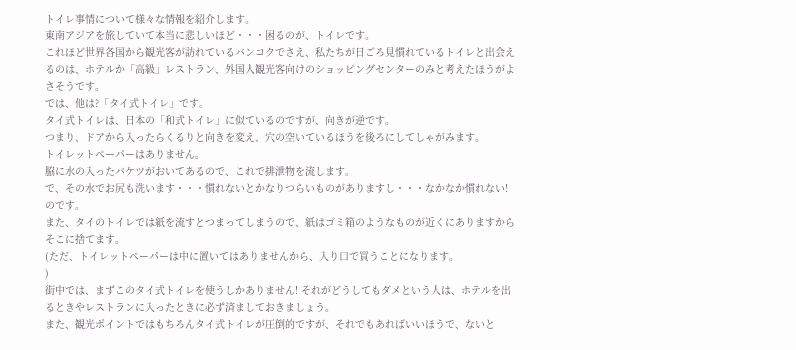トイレ事情について様々な情報を紹介します。
東南アジアを旅していて本当に悲しいほど・・・困るのが、トイレです。
これほど世界各国から観光客が訪れているバンコクでさえ、私たちが日ごろ見慣れているトイレと出会えるのは、ホテルか「高級」レストラン、外国人観光客向けのショッピングセンターのみと考えたほうがよさそうです。
では、他は?「タイ式トイレ」です。
タイ式トイレは、日本の「和式トイレ」に似ているのですが、向きが逆です。
つまり、ドアから入ったらくるりと向きを変え、穴の空いているほうを後ろにしてしゃがみます。
トイレットペーパーはありません。
脇に水の入ったバケツがおいてあるので、これで排泄物を流します。
で、その水でお尻も洗います・・・慣れないとかなりつらいものがありますし・・・なかなか慣れない! のです。
また、タイのトイレでは紙を流すとつまってしまうので、紙はゴミ箱のようなものが近くにありますからそこに捨てます。
(ただ、トイレットペーパーは中に置いてはありませんから、入り口で買うことになります。
)
街中では、まずこのタイ式トイレを使うしかありません! それがどうしてもダメという人は、ホテルを出るときやレストランに入ったときに必ず済ましておきましょう。
また、観光ポイントではもちろんタイ式トイレが圧倒的ですが、それでもあればいいほうで、ないと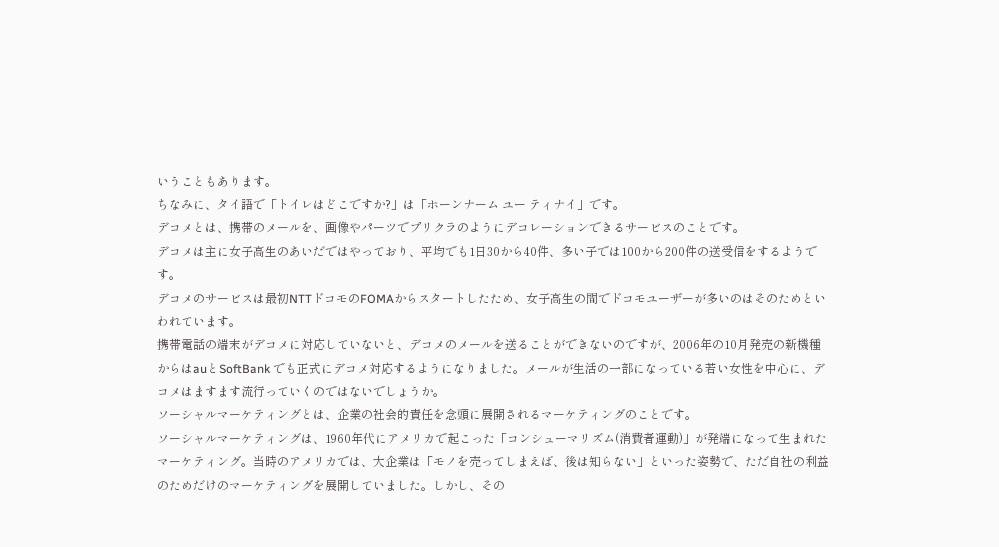いうこともあります。
ちなみに、タイ語で「トイレはどこですか?」は「ホーンナーム ユー ティナイ」です。
デコメとは、携帯のメールを、画像やパーツでプリクラのようにデコレーションできるサービスのことです。
デコメは主に女子高生のあいだではやっており、平均でも1日30から40件、多い子では100から200件の送受信をするようです。
デコメのサービスは最初NTTドコモのFOMAからスタートしたため、女子高生の間でドコモユーザーが多いのはそのためといわれています。
携帯電話の端末がデコメに対応していないと、デコメのメールを送ることができないのですが、2006年の10月発売の新機種からはauとSoftBank でも正式にデコメ対応するようになりました。メールが生活の一部になっている若い女性を中心に、デコメはますます流行っていくのではないでしょうか。
ソーシャルマーケティングとは、企業の社会的責任を念頭に展開されるマーケティングのことです。
ソーシャルマーケティングは、1960年代にアメリカで起こった「コンシューマリズム(消費者運動)」が発端になって生まれたマーケティング。当時のアメリカでは、大企業は「モノを売ってしまえば、後は知らない」といった姿勢で、ただ自社の利益のためだけのマーケティングを展開していました。しかし、その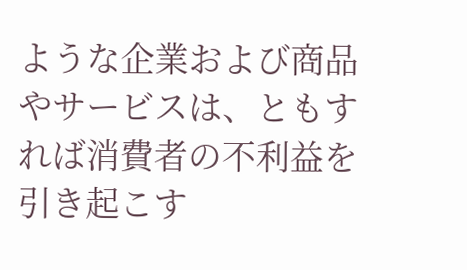ような企業および商品やサービスは、ともすれば消費者の不利益を引き起こす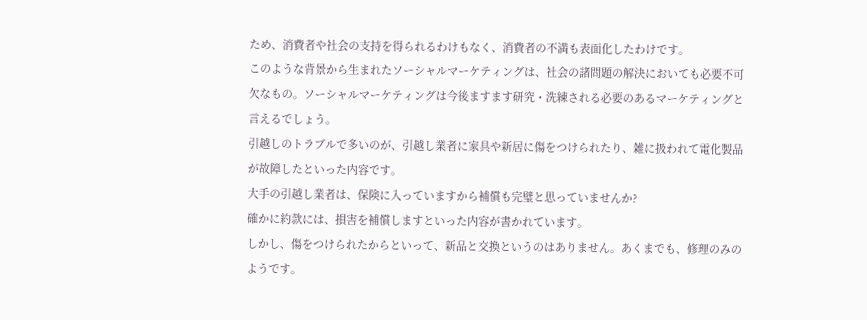ため、消費者や社会の支持を得られるわけもなく、消費者の不満も表面化したわけです。
このような背景から生まれたソーシャルマーケティングは、社会の諸問題の解決においても必要不可欠なもの。ソーシャルマーケティングは今後ますます研究・洗練される必要のあるマーケティングと言えるでしょう。
引越しのトラブルで多いのが、引越し業者に家具や新居に傷をつけられたり、雑に扱われて電化製品が故障したといった内容です。
大手の引越し業者は、保険に入っていますから補償も完璧と思っていませんか?
確かに約款には、損害を補償しますといった内容が書かれています。
しかし、傷をつけられたからといって、新品と交換というのはありません。あくまでも、修理のみのようです。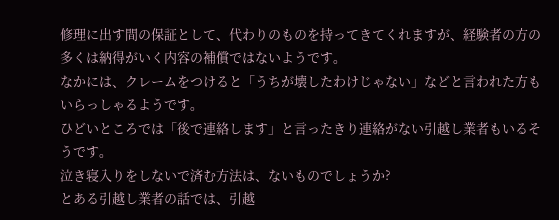修理に出す間の保証として、代わりのものを持ってきてくれますが、経験者の方の多くは納得がいく内容の補償ではないようです。
なかには、クレームをつけると「うちが壊したわけじゃない」などと言われた方もいらっしゃるようです。
ひどいところでは「後で連絡します」と言ったきり連絡がない引越し業者もいるそうです。
泣き寝入りをしないで済む方法は、ないものでしょうか?
とある引越し業者の話では、引越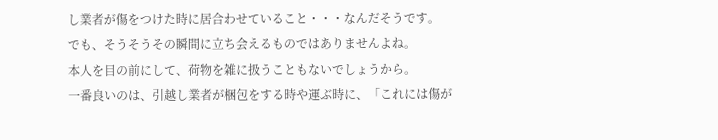し業者が傷をつけた時に居合わせていること・・・なんだそうです。
でも、そうそうその瞬間に立ち会えるものではありませんよね。
本人を目の前にして、荷物を雑に扱うこともないでしょうから。
一番良いのは、引越し業者が梱包をする時や運ぶ時に、「これには傷が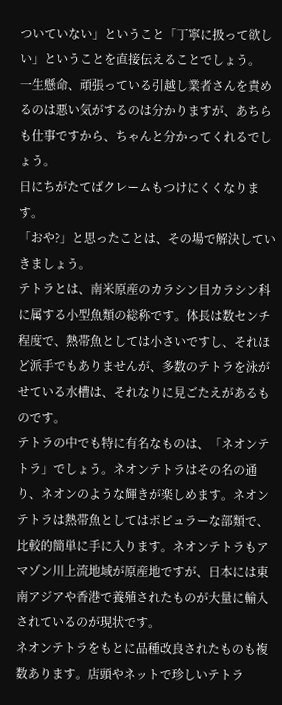ついていない」ということ「丁寧に扱って欲しい」ということを直接伝えることでしょう。
一生懸命、頑張っている引越し業者さんを責めるのは悪い気がするのは分かりますが、あちらも仕事ですから、ちゃんと分かってくれるでしょう。
日にちがたてばクレームもつけにくくなります。
「おや?」と思ったことは、その場で解決していきましょう。
テトラとは、南米原産のカラシン目カラシン科に属する小型魚類の総称です。体長は数センチ程度で、熱帯魚としては小さいですし、それほど派手でもありませんが、多数のテトラを泳がせている水槽は、それなりに見ごたえがあるものです。
テトラの中でも特に有名なものは、「ネオンテトラ」でしょう。ネオンテトラはその名の通り、ネオンのような輝きが楽しめます。ネオンテトラは熱帯魚としてはポピュラーな部類で、比較的簡単に手に入ります。ネオンテトラもアマゾン川上流地域が原産地ですが、日本には東南アジアや香港で養殖されたものが大量に輸入されているのが現状です。
ネオンテトラをもとに品種改良されたものも複数あります。店頭やネットで珍しいテトラ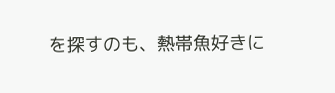を探すのも、熱帯魚好きに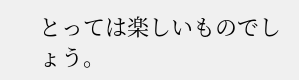とっては楽しいものでしょう。